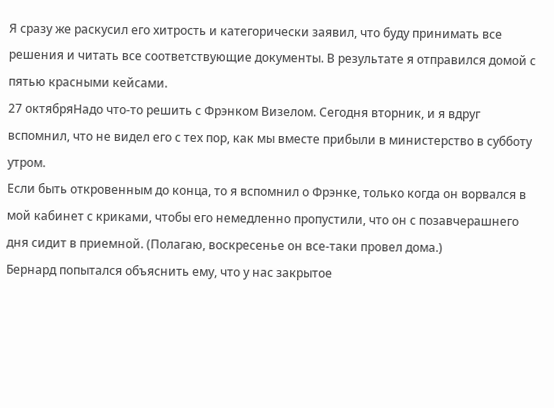Я сразу же раскусил его хитрость и категорически заявил, что буду принимать все решения и читать все соответствующие документы. В результате я отправился домой с пятью красными кейсами.
27 октябряНадо что-то решить с Фрэнком Визелом. Сегодня вторник, и я вдруг вспомнил, что не видел его с тех пор, как мы вместе прибыли в министерство в субботу утром.
Если быть откровенным до конца, то я вспомнил о Фрэнке, только когда он ворвался в мой кабинет с криками, чтобы его немедленно пропустили, что он с позавчерашнего дня сидит в приемной. (Полагаю, воскресенье он все-таки провел дома.)
Бернард попытался объяснить ему, что у нас закрытое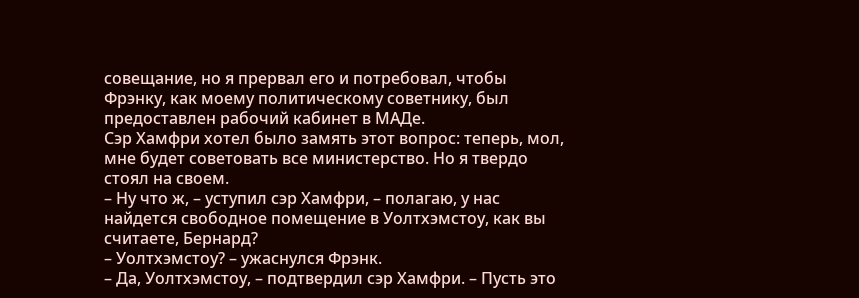совещание, но я прервал его и потребовал, чтобы Фрэнку, как моему политическому советнику, был предоставлен рабочий кабинет в МАДе.
Сэр Хамфри хотел было замять этот вопрос: теперь, мол, мне будет советовать все министерство. Но я твердо стоял на своем.
– Ну что ж, – уступил сэр Хамфри, – полагаю, у нас найдется свободное помещение в Уолтхэмстоу, как вы считаете, Бернард?
– Уолтхэмстоу? – ужаснулся Фрэнк.
– Да, Уолтхэмстоу, – подтвердил сэр Хамфри. – Пусть это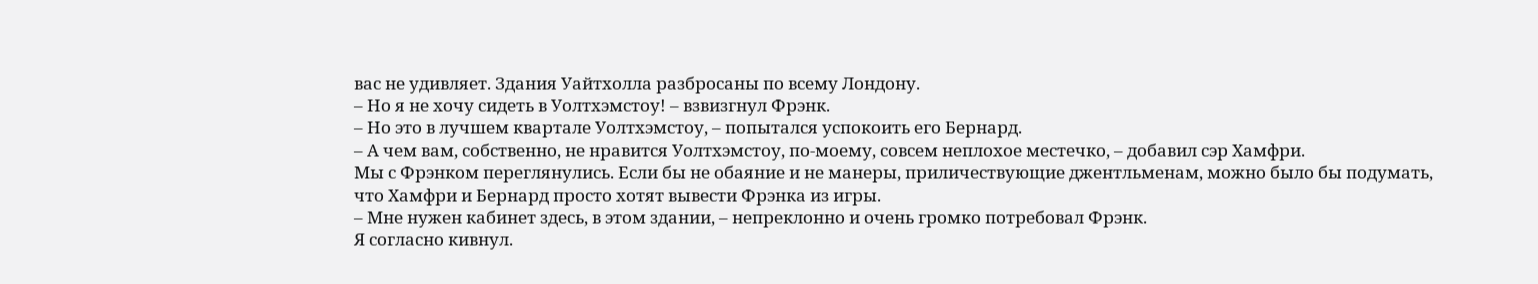вас не удивляет. Здания Уайтхолла разбросаны по всему Лондону.
– Но я не хочу сидеть в Уолтхэмстоу! – взвизгнул Фрэнк.
– Но это в лучшем квартале Уолтхэмстоу, – попытался успокоить его Бернард.
– А чем вам, собственно, не нравится Уолтхэмстоу, по-моему, совсем неплохое местечко, – добавил сэр Хамфри.
Мы с Фрэнком переглянулись. Если бы не обаяние и не манеры, приличествующие джентльменам, можно было бы подумать, что Хамфри и Бернард просто хотят вывести Фрэнка из игры.
– Мне нужен кабинет здесь, в этом здании, – непреклонно и очень громко потребовал Фрэнк.
Я согласно кивнул.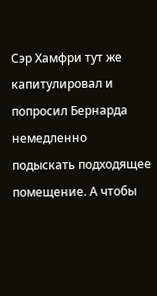Сэр Хамфри тут же капитулировал и попросил Бернарда немедленно подыскать подходящее помещение. А чтобы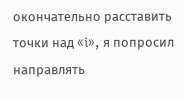окончательно расставить точки над «i», я попросил направлять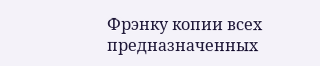Фрэнку копии всех предназначенных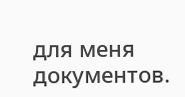для меня документов.